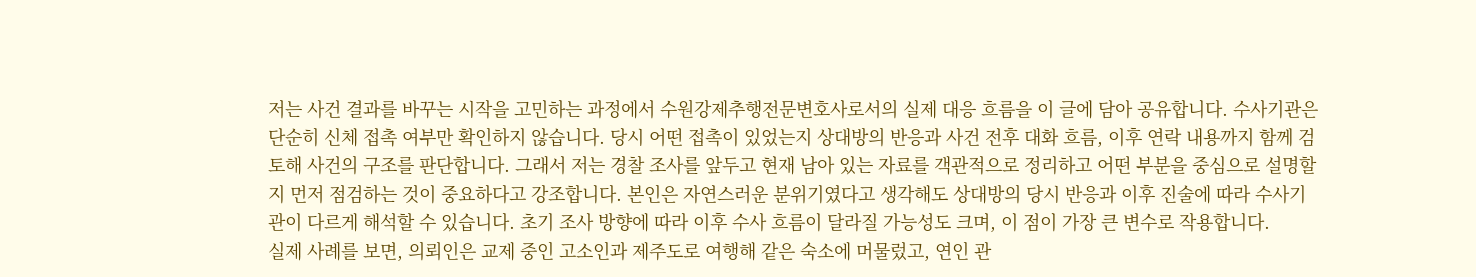저는 사건 결과를 바꾸는 시작을 고민하는 과정에서 수원강제추행전문변호사로서의 실제 대응 흐름을 이 글에 담아 공유합니다. 수사기관은 단순히 신체 접촉 여부만 확인하지 않습니다. 당시 어떤 접촉이 있었는지 상대방의 반응과 사건 전후 대화 흐름, 이후 연락 내용까지 함께 검토해 사건의 구조를 판단합니다. 그래서 저는 경찰 조사를 앞두고 현재 남아 있는 자료를 객관적으로 정리하고 어떤 부분을 중심으로 설명할지 먼저 점검하는 것이 중요하다고 강조합니다. 본인은 자연스러운 분위기였다고 생각해도 상대방의 당시 반응과 이후 진술에 따라 수사기관이 다르게 해석할 수 있습니다. 초기 조사 방향에 따라 이후 수사 흐름이 달라질 가능성도 크며, 이 점이 가장 큰 변수로 작용합니다.
실제 사례를 보면, 의뢰인은 교제 중인 고소인과 제주도로 여행해 같은 숙소에 머물렀고, 연인 관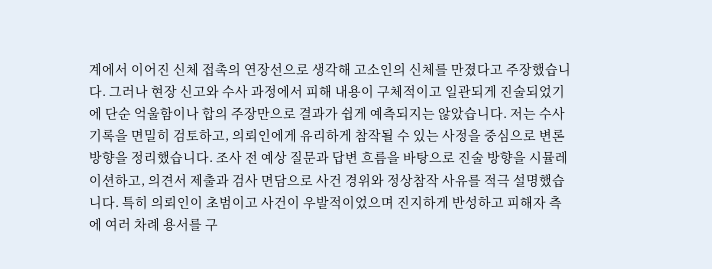계에서 이어진 신체 접촉의 연장선으로 생각해 고소인의 신체를 만졌다고 주장했습니다. 그러나 현장 신고와 수사 과정에서 피해 내용이 구체적이고 일관되게 진술되었기에 단순 억울함이나 합의 주장만으로 결과가 쉽게 예측되지는 않았습니다. 저는 수사기록을 면밀히 검토하고, 의뢰인에게 유리하게 참작될 수 있는 사정을 중심으로 변론 방향을 정리했습니다. 조사 전 예상 질문과 답변 흐름을 바탕으로 진술 방향을 시뮬레이션하고, 의견서 제출과 검사 면담으로 사건 경위와 정상참작 사유를 적극 설명했습니다. 특히 의뢰인이 초범이고 사건이 우발적이었으며 진지하게 반성하고 피해자 측에 여러 차례 용서를 구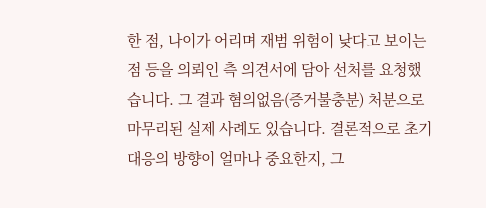한 점, 나이가 어리며 재범 위험이 낮다고 보이는 점 등을 의뢰인 측 의견서에 담아 선처를 요청했습니다. 그 결과 혐의없음(증거불충분) 처분으로 마무리된 실제 사례도 있습니다. 결론적으로 초기 대응의 방향이 얼마나 중요한지, 그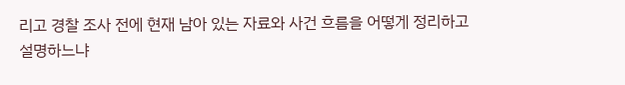리고 경찰 조사 전에 현재 남아 있는 자료와 사건 흐름을 어떻게 정리하고 설명하느냐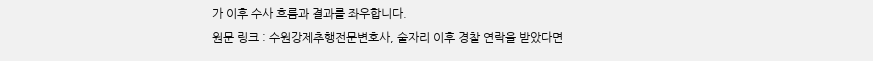가 이후 수사 흐름과 결과를 좌우합니다.
원문 링크 : 수원강제추행전문변호사, 술자리 이후 경찰 연락을 받았다면